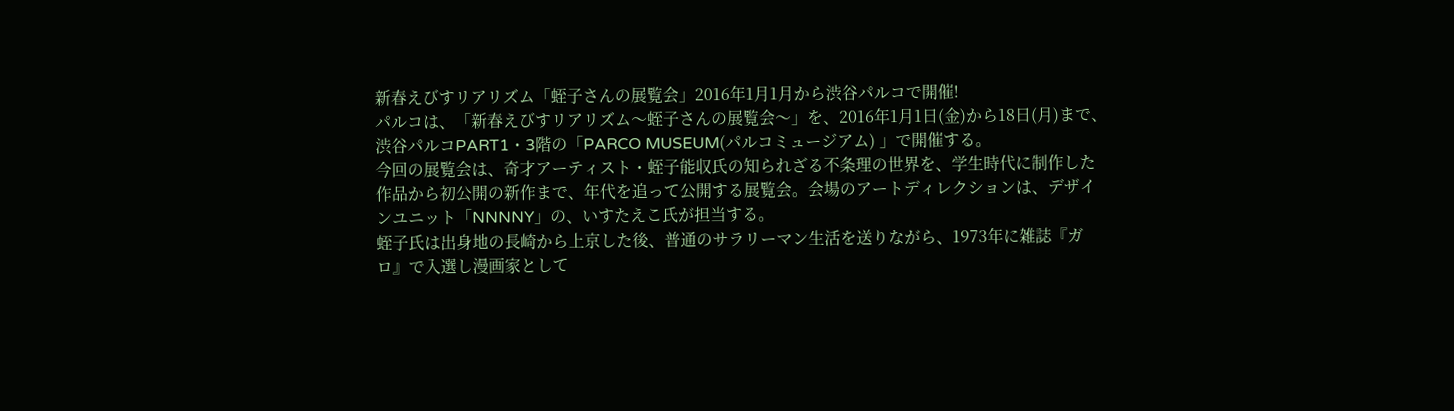新春えびすリアリズム「蛭子さんの展覧会」2016年1月1月から渋谷パルコで開催!
パルコは、「新春えびすリアリズム〜蛭子さんの展覧会〜」を、2016年1月1日(金)から18日(月)まで、渋谷パルコPART1・3階の「PARCO MUSEUM(パルコミュージアム) 」で開催する。
今回の展覧会は、奇才アーティスト・蛭子能収氏の知られざる不条理の世界を、学生時代に制作した作品から初公開の新作まで、年代を追って公開する展覧会。会場のアートディレクションは、デザインユニット「NNNNY」の、いすたえこ氏が担当する。
蛭子氏は出身地の長崎から上京した後、普通のサラリーマン生活を送りながら、1973年に雑誌『ガロ』で入選し漫画家として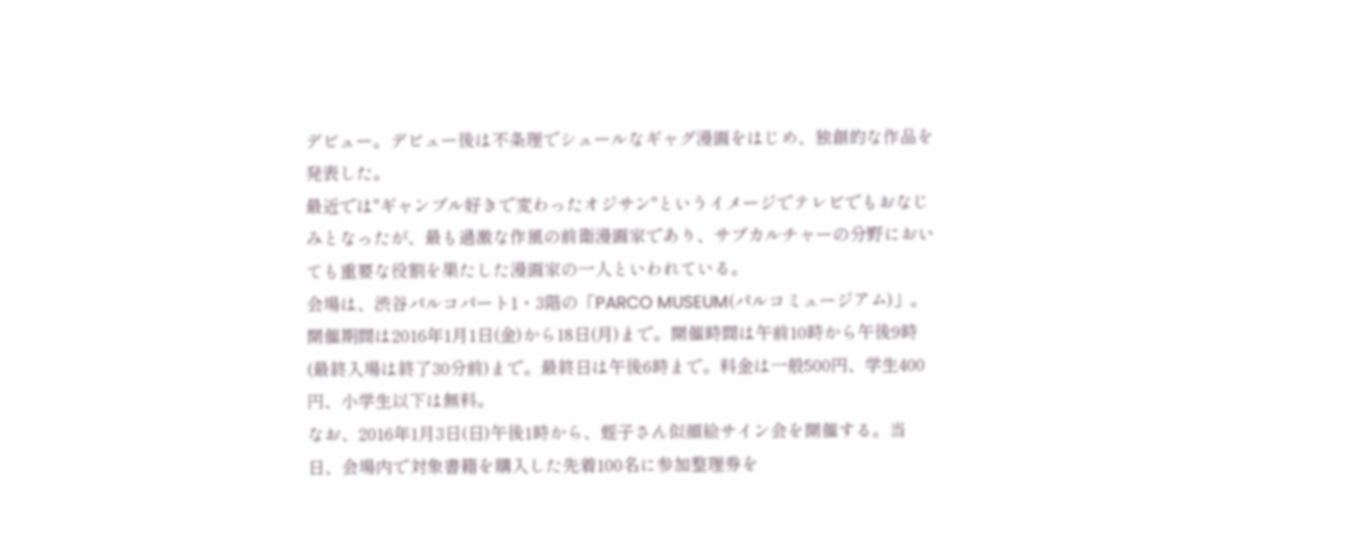デビュー。デビュー後は不条理でシュールなギャグ漫画をはじめ、独創的な作品を発表した。
最近では"ギャンブル好きで変わったオジサン"というイメージでテレビでもおなじみとなったが、最も過激な作風の前衛漫画家であり、サブカルチャーの分野においても重要な役割を果たした漫画家の一人といわれている。
会場は、渋谷パルコパート1・3階の「PARCO MUSEUM(パルコミュージアム)」。開催期間は2016年1月1日(金)から18日(月)まで。開催時間は午前10時から午後9時(最終入場は終了30分前)まで。最終日は午後6時まで。料金は一般500円、学生400円、小学生以下は無料。
なお、2016年1月3日(日)午後1時から、蛭子さん似顔絵サイン会を開催する。当日、会場内で対象書籍を購入した先着100名に参加整理券を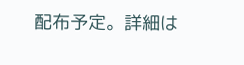配布予定。詳細は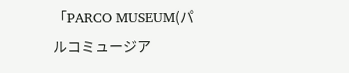「PARCO MUSEUM(パルコミュージア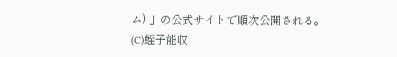ム) 」の公式サイトで順次公開される。
(C)蛭子能収